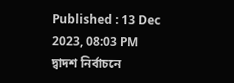Published : 13 Dec 2023, 08:03 PM
দ্বাদশ নির্বাচনে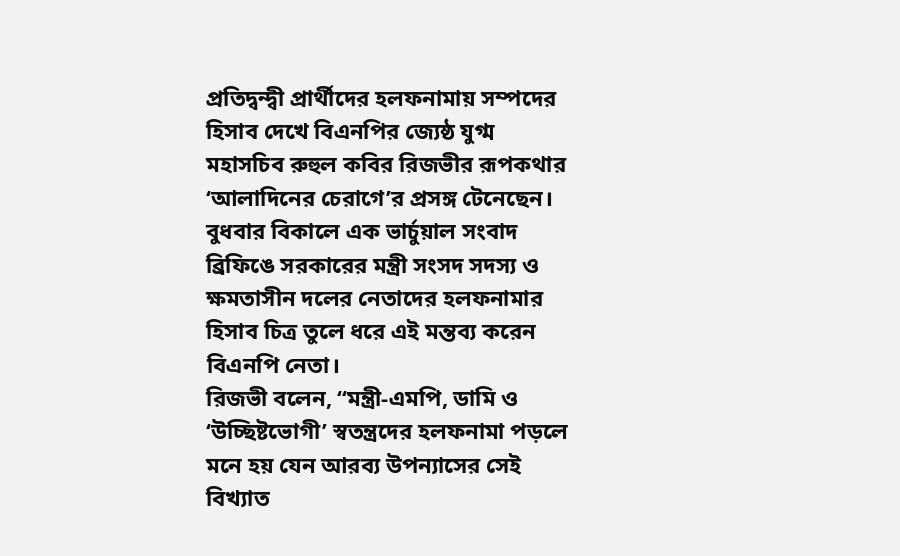প্রতিদ্বন্দ্বী প্রার্থীদের হলফনামায় সম্পদের হিসাব দেখে বিএনপির জ্যেষ্ঠ যুগ্ম মহাসচিব রুহুল কবির রিজভীর রূপকথার ‘আলাদিনের চেরাগে’র প্রসঙ্গ টেনেছেন।
বুধবার বিকালে এক ভার্চুয়াল সংবাদ ব্রিফিঙে সরকারের মন্ত্রী সংসদ সদস্য ও ক্ষমতাসীন দলের নেতাদের হলফনামার হিসাব চিত্র তুলে ধরে এই মন্তব্য করেন বিএনপি নেতা।
রিজভী বলেন, ‘‘মন্ত্রী-এমপি, ডামি ও ‘উচ্ছিষ্টভোগী’ স্বতন্ত্রদের হলফনামা পড়লে মনে হয় যেন আরব্য উপন্যাসের সেই বিখ্যাত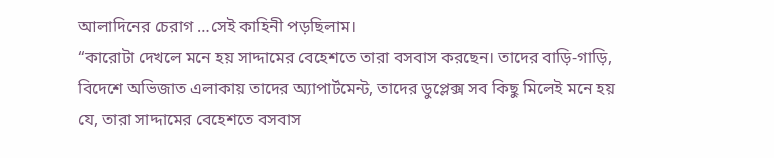আলাদিনের চেরাগ …সেই কাহিনী পড়ছিলাম।
“কারোটা দেখলে মনে হয় সাদ্দামের বেহেশতে তারা বসবাস করছেন। তাদের বাড়ি-গাড়ি, বিদেশে অভিজাত এলাকায় তাদের অ্যাপার্টমেন্ট, তাদের ডুপ্লেক্স সব কিছু মিলেই মনে হয় যে, তারা সাদ্দামের বেহেশতে বসবাস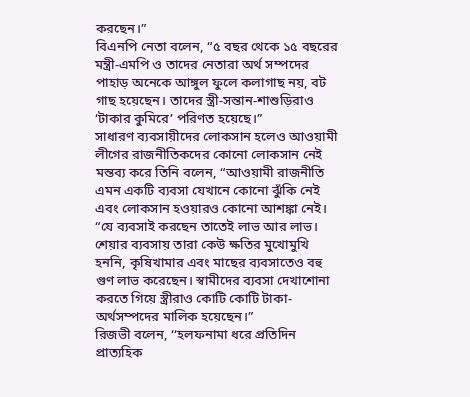করছেন।”
বিএনপি নেতা বলেন, “৫ বছর থেকে ১৫ বছরের মন্ত্রী-এমপি ও তাদের নেতারা অর্থ সম্পদের পাহাড় অনেকে আঙ্গুল ফুলে কলাগাছ নয়, বট গাছ হয়েছেন। তাদের স্ত্রী-সন্তান-শাশুড়িরাও ‘টাকার কুমিরে’ পরিণত হয়েছে।”
সাধারণ ব্যবসায়ীদের লোকসান হলেও আওয়ামী লীগের রাজনীতিকদের কোনো লোকসান নেই মন্তব্য করে তিনি বলেন, “আওয়ামী রাজনীতি এমন একটি ব্যবসা যেখানে কোনো ঝুঁকি নেই এবং লোকসান হওয়ারও কোনো আশঙ্কা নেই।
“যে ব্যবসাই করছেন তাতেই লাভ আর লাভ। শেয়ার ব্যবসায় তারা কেউ ক্ষতির মুখোমুখি হননি, কৃষিখামার এবং মাছের ব্যবসাতেও বহু গুণ লাভ করেছেন। স্বামীদের ব্যবসা দেখাশোনা করতে গিয়ে স্ত্রীরাও কোটি কোটি টাকা-অর্থসম্পদের মালিক হয়েছেন।”
রিজভী বলেন, ‘‘হলফনামা ধরে প্রতিদিন প্রাত্যহিক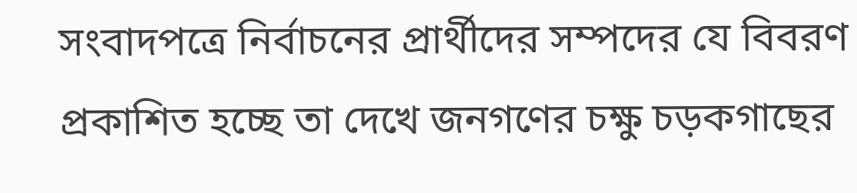সংবাদপত্রে নির্বাচনের প্রার্থীদের সম্পদের যে বিবরণ প্রকাশিত হচ্ছে তা দেখে জনগণের চক্ষু চড়কগাছের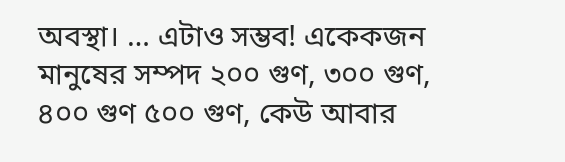অবস্থা। … এটাও সম্ভব! একেকজন মানুষের সম্পদ ২০০ গুণ, ৩০০ গুণ, ৪০০ গুণ ৫০০ গুণ, কেউ আবার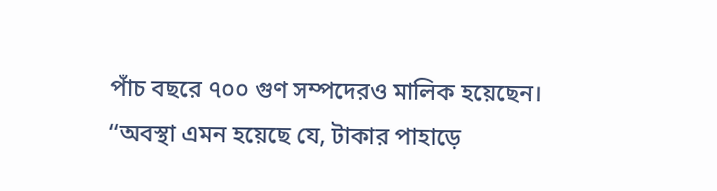পাঁচ বছরে ৭০০ গুণ সম্পদেরও মালিক হয়েছেন।
‘‘অবস্থা এমন হয়েছে যে, টাকার পাহাড়ে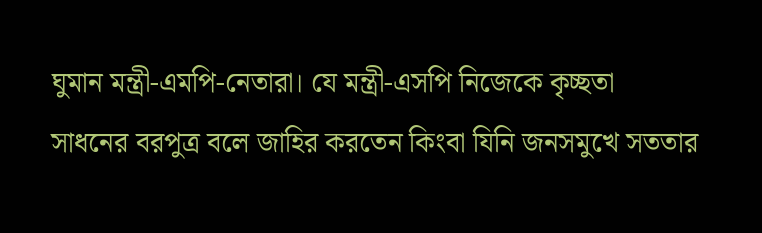ঘুমান মন্ত্রী-এমপি-নেতারা। যে মন্ত্রী-এসপি নিজেকে কৃচ্ছতা সাধনের বরপুত্র বলে জাহির করতেন কিংবা যিনি জনসমুখে সততার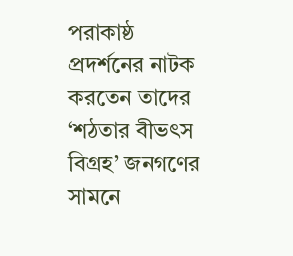পরাকাষ্ঠ প্রদর্শনের নাটক করতেন তাদের ‘শঠতার বীভৎস বিগ্রহ’ জনগণের সামনে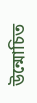উন্মোচিত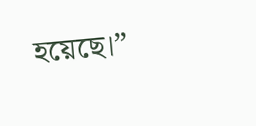হয়েছে।”